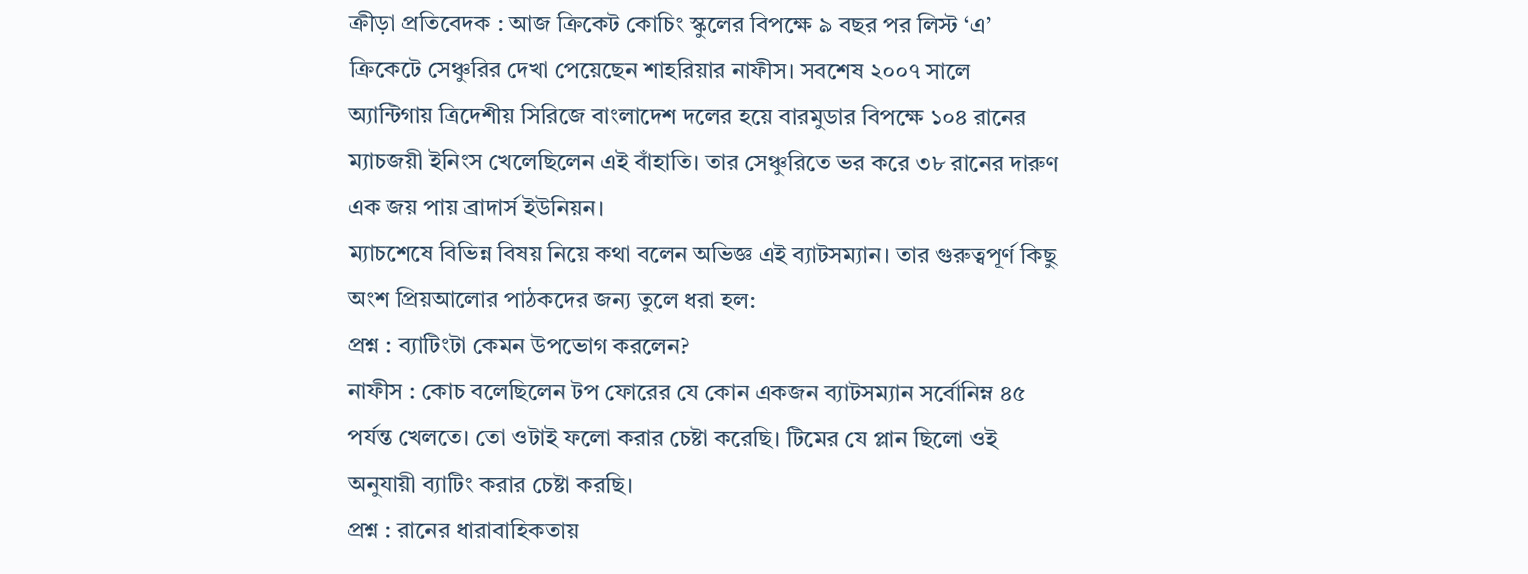ক্রীড়া প্রতিবেদক : আজ ক্রিকেট কোচিং স্কুলের বিপক্ষে ৯ বছর পর লিস্ট ‘এ’ ক্রিকেটে সেঞ্চুরির দেখা পেয়েছেন শাহরিয়ার নাফীস। সবশেষ ২০০৭ সালে অ্যান্টিগায় ত্রিদেশীয় সিরিজে বাংলাদেশ দলের হয়ে বারমুডার বিপক্ষে ১০৪ রানের ম্যাচজয়ী ইনিংস খেলেছিলেন এই বাঁহাতি। তার সেঞ্চুরিতে ভর করে ৩৮ রানের দারুণ এক জয় পায় ব্রাদার্স ইউনিয়ন।
ম্যাচশেষে বিভিন্ন বিষয় নিয়ে কথা বলেন অভিজ্ঞ এই ব্যাটসম্যান। তার গুরুত্বপূর্ণ কিছু অংশ প্রিয়আলোর পাঠকদের জন্য তুলে ধরা হল:
প্রশ্ন : ব্যাটিংটা কেমন উপভোগ করলেন?
নাফীস : কোচ বলেছিলেন টপ ফোরের যে কোন একজন ব্যাটসম্যান সর্বোনিম্ন ৪৫ পর্যন্ত খেলতে। তো ওটাই ফলো করার চেষ্টা করেছি। টিমের যে প্লান ছিলো ওই অনুযায়ী ব্যাটিং করার চেষ্টা করছি।
প্রশ্ন : রানের ধারাবাহিকতায়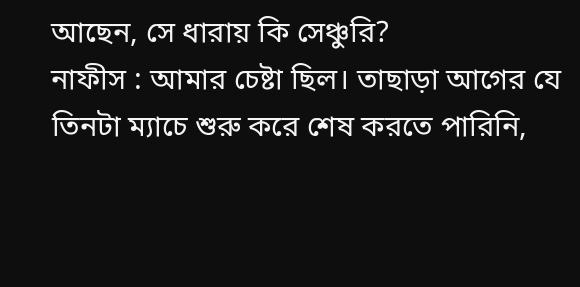আছেন, সে ধারায় কি সেঞ্চুরি?
নাফীস : আমার চেষ্টা ছিল। তাছাড়া আগের যে তিনটা ম্যাচে শুরু করে শেষ করতে পারিনি,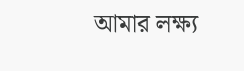আমার লক্ষ্য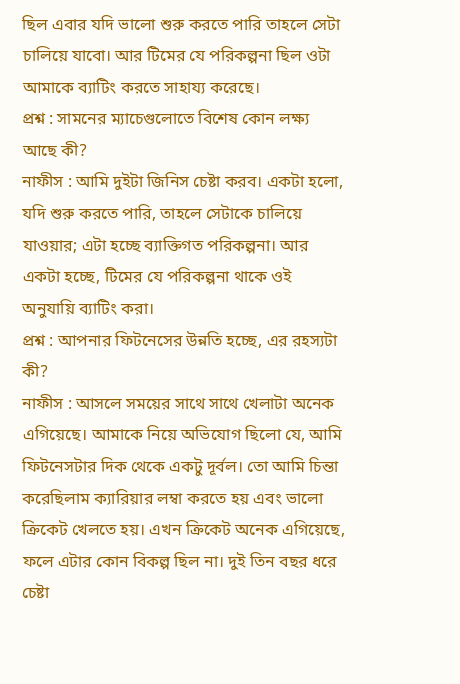ছিল এবার যদি ভালো শুরু করতে পারি তাহলে সেটা চালিয়ে যাবো। আর টিমের যে পরিকল্পনা ছিল ওটা আমাকে ব্যাটিং করতে সাহায্য করেছে।
প্রশ্ন : সামনের ম্যাচেগুলোতে বিশেষ কোন লক্ষ্য আছে কী?
নাফীস : আমি দুইটা জিনিস চেষ্টা করব। একটা হলো, যদি শুরু করতে পারি, তাহলে সেটাকে চালিয়ে যাওয়ার; এটা হচ্ছে ব্যাক্তিগত পরিকল্পনা। আর একটা হচ্ছে, টিমের যে পরিকল্পনা থাকে ওই অনুযায়ি ব্যাটিং করা।
প্রশ্ন : আপনার ফিটনেসের উন্নতি হচ্ছে, এর রহস্যটা কী?
নাফীস : আসলে সময়ের সাথে সাথে খেলাটা অনেক এগিয়েছে। আমাকে নিয়ে অভিযোগ ছিলো যে, আমি ফিটনেসটার দিক থেকে একটু দূর্বল। তো আমি চিন্তা করেছিলাম ক্যারিয়ার লম্বা করতে হয় এবং ভালো ক্রিকেট খেলতে হয়। এখন ক্রিকেট অনেক এগিয়েছে, ফলে এটার কোন বিকল্প ছিল না। দুই তিন বছর ধরে চেষ্টা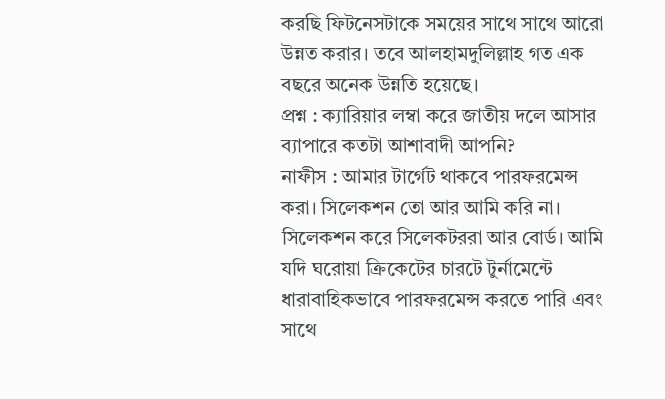করছি ফিটনেসটাকে সময়ের সাথে সাথে আরো উন্নত করার। তবে আলহামদুলিল্লাহ গত এক বছরে অনেক উন্নতি হয়েছে।
প্রশ্ন : ক্যারিয়ার লম্বা করে জাতীয় দলে আসার ব্যাপারে কতটা আশাবাদী আপনি?
নাফীস : আমার টার্গেট থাকবে পারফরমেন্স করা। সিলেকশন তো আর আমি করি না। সিলেকশন করে সিলেকটররা আর বোর্ড। আমি যদি ঘরোয়া ক্রিকেটের চারটে টুর্নামেন্টে ধারাবাহিকভাবে পারফরমেন্স করতে পারি এবং সাথে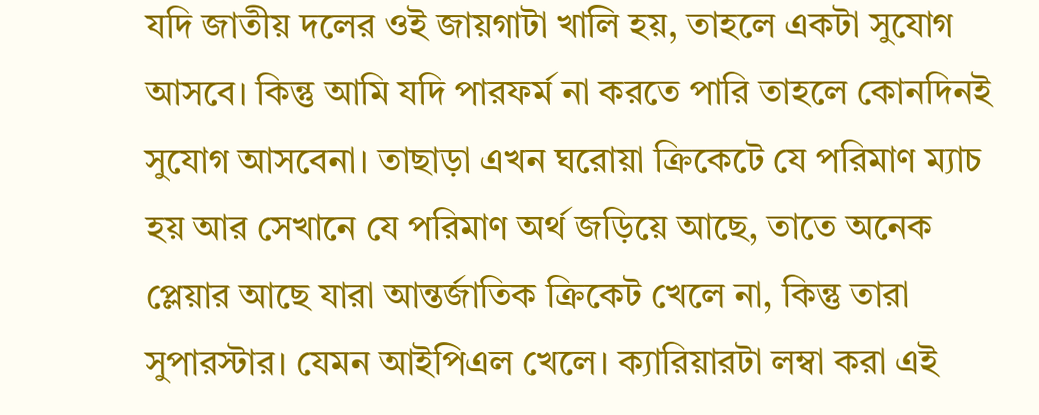যদি জাতীয় দলের ওই জায়গাটা খালি হয়, তাহলে একটা সুযোগ আসবে। কিন্তু আমি যদি পারফর্ম না করতে পারি তাহলে কোনদিনই সুযোগ আসবেনা। তাছাড়া এখন ঘরোয়া ক্রিকেটে যে পরিমাণ ম্যাচ হয় আর সেখানে যে পরিমাণ অর্থ জড়িয়ে আছে, তাতে অনেক প্লেয়ার আছে যারা আন্তর্জাতিক ক্রিকেট খেলে না, কিন্তু তারা সুপারস্টার। যেমন আইপিএল খেলে। ক্যারিয়ারটা লম্বা করা এই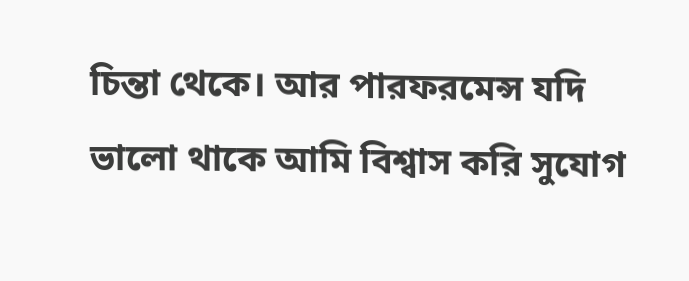চিন্তা থেকে। আর পারফরমেন্স যদি ভালো থাকে আমি বিশ্বাস করি সুযোগ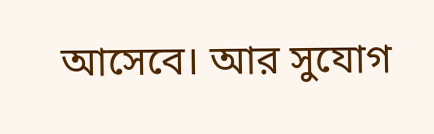আসেবে। আর সুযোগ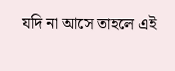যদি না আসে তাহলে এই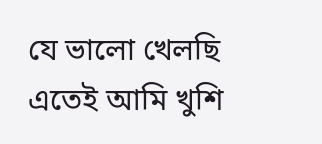যে ভালো খেলছি এতেই আমি খুশি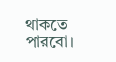থাকতে পারবো।